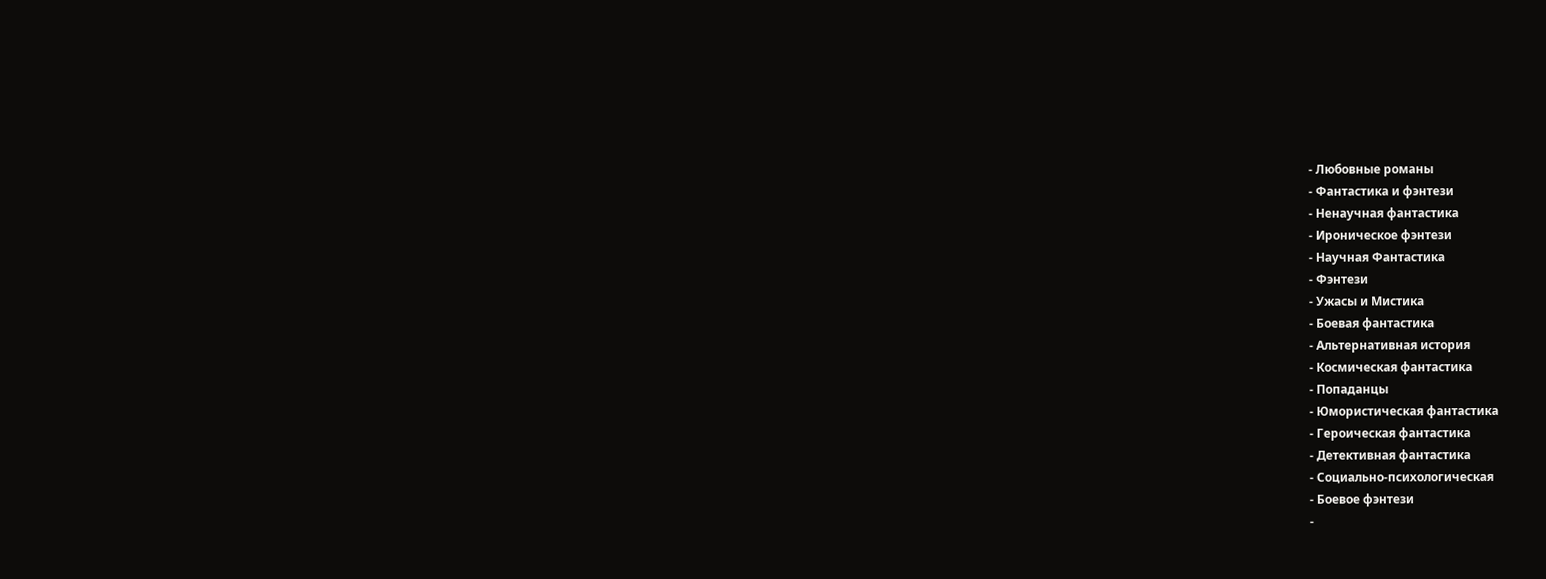- Любовные романы
- Фантастика и фэнтези
- Ненаучная фантастика
- Ироническое фэнтези
- Научная Фантастика
- Фэнтези
- Ужасы и Мистика
- Боевая фантастика
- Альтернативная история
- Космическая фантастика
- Попаданцы
- Юмористическая фантастика
- Героическая фантастика
- Детективная фантастика
- Социально-психологическая
- Боевое фэнтези
-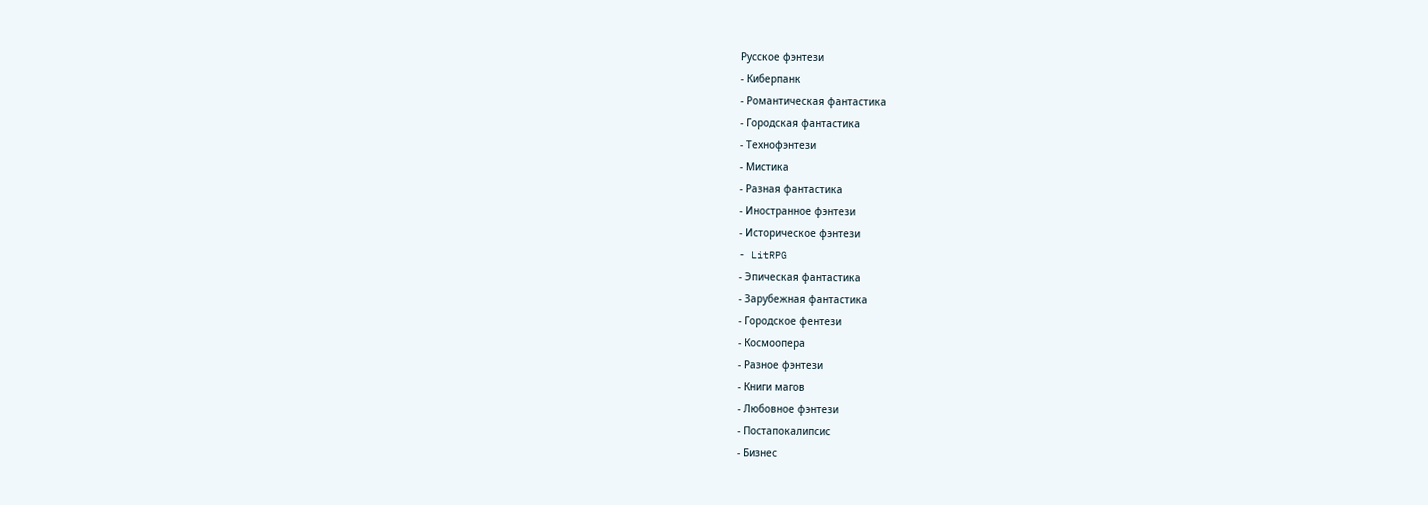Русское фэнтези
- Киберпанк
- Романтическая фантастика
- Городская фантастика
- Технофэнтези
- Мистика
- Разная фантастика
- Иностранное фэнтези
- Историческое фэнтези
- LitRPG
- Эпическая фантастика
- Зарубежная фантастика
- Городское фентези
- Космоопера
- Разное фэнтези
- Книги магов
- Любовное фэнтези
- Постапокалипсис
- Бизнес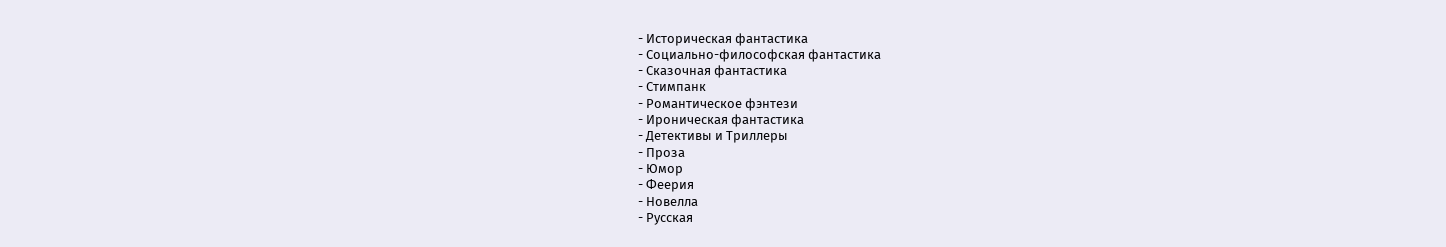- Историческая фантастика
- Социально-философская фантастика
- Сказочная фантастика
- Стимпанк
- Романтическое фэнтези
- Ироническая фантастика
- Детективы и Триллеры
- Проза
- Юмор
- Феерия
- Новелла
- Русская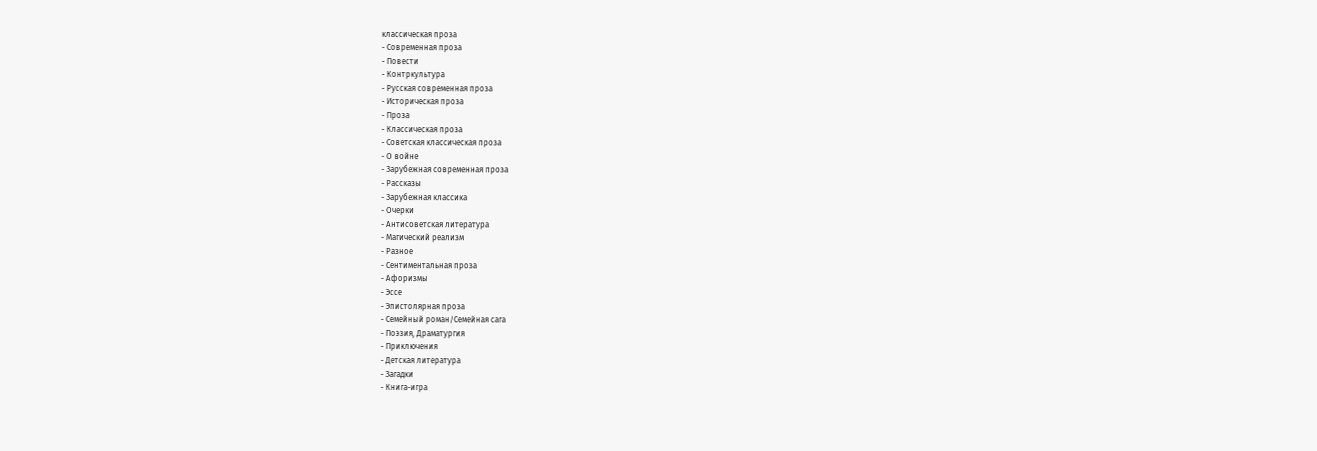классическая проза
- Современная проза
- Повести
- Контркультура
- Русская современная проза
- Историческая проза
- Проза
- Классическая проза
- Советская классическая проза
- О войне
- Зарубежная современная проза
- Рассказы
- Зарубежная классика
- Очерки
- Антисоветская литература
- Магический реализм
- Разное
- Сентиментальная проза
- Афоризмы
- Эссе
- Эпистолярная проза
- Семейный роман/Семейная сага
- Поэзия, Драматургия
- Приключения
- Детская литература
- Загадки
- Книга-игра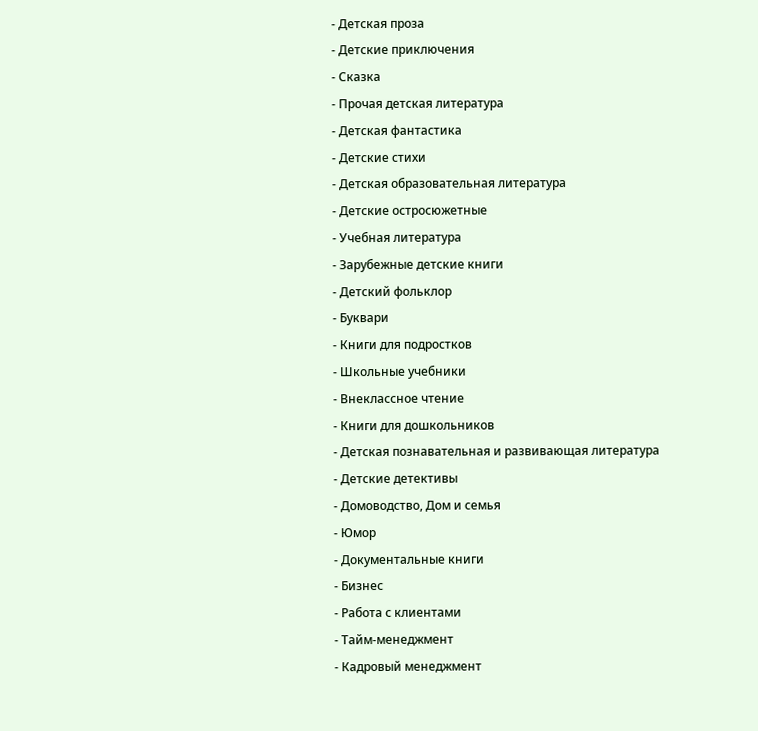- Детская проза
- Детские приключения
- Сказка
- Прочая детская литература
- Детская фантастика
- Детские стихи
- Детская образовательная литература
- Детские остросюжетные
- Учебная литература
- Зарубежные детские книги
- Детский фольклор
- Буквари
- Книги для подростков
- Школьные учебники
- Внеклассное чтение
- Книги для дошкольников
- Детская познавательная и развивающая литература
- Детские детективы
- Домоводство, Дом и семья
- Юмор
- Документальные книги
- Бизнес
- Работа с клиентами
- Тайм-менеджмент
- Кадровый менеджмент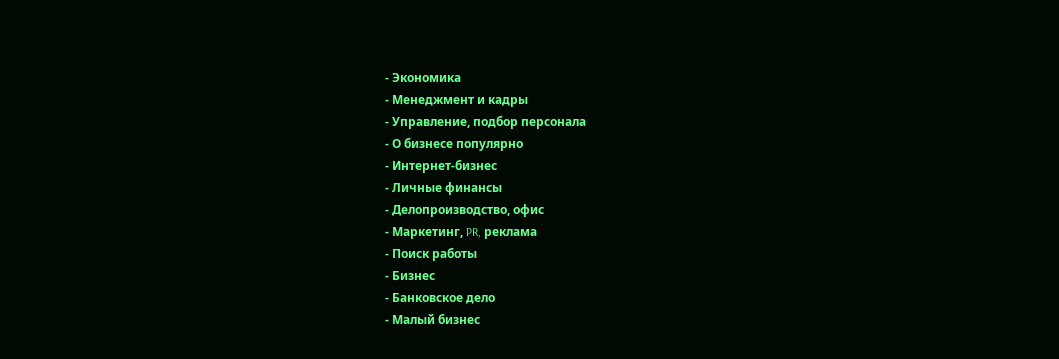- Экономика
- Менеджмент и кадры
- Управление, подбор персонала
- О бизнесе популярно
- Интернет-бизнес
- Личные финансы
- Делопроизводство, офис
- Маркетинг, PR, реклама
- Поиск работы
- Бизнес
- Банковское дело
- Малый бизнес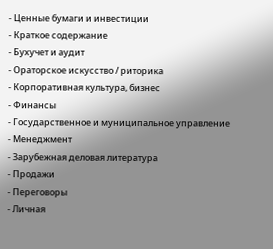- Ценные бумаги и инвестиции
- Краткое содержание
- Бухучет и аудит
- Ораторское искусство / риторика
- Корпоративная культура, бизнес
- Финансы
- Государственное и муниципальное управление
- Менеджмент
- Зарубежная деловая литература
- Продажи
- Переговоры
- Личная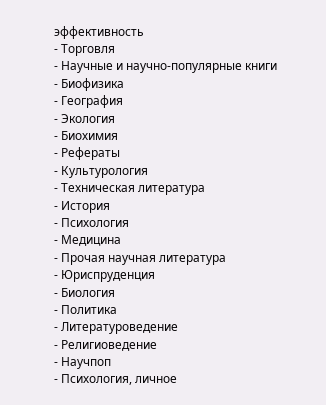эффективность
- Торговля
- Научные и научно-популярные книги
- Биофизика
- География
- Экология
- Биохимия
- Рефераты
- Культурология
- Техническая литература
- История
- Психология
- Медицина
- Прочая научная литература
- Юриспруденция
- Биология
- Политика
- Литературоведение
- Религиоведение
- Научпоп
- Психология, личное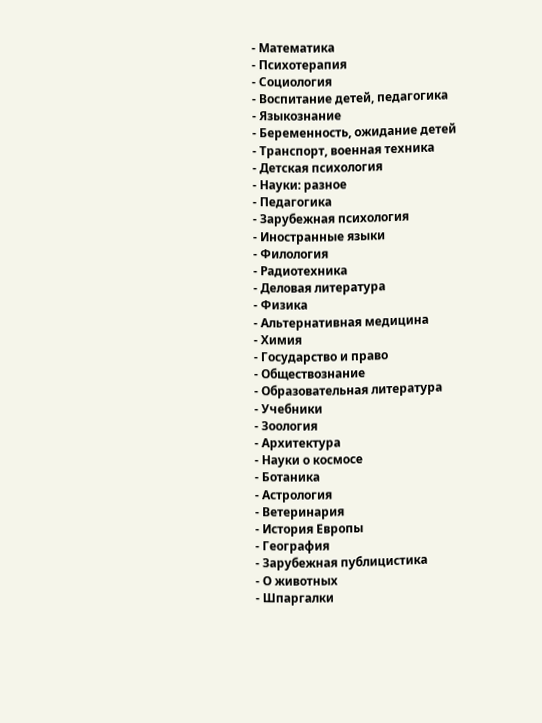- Математика
- Психотерапия
- Социология
- Воспитание детей, педагогика
- Языкознание
- Беременность, ожидание детей
- Транспорт, военная техника
- Детская психология
- Науки: разное
- Педагогика
- Зарубежная психология
- Иностранные языки
- Филология
- Радиотехника
- Деловая литература
- Физика
- Альтернативная медицина
- Химия
- Государство и право
- Обществознание
- Образовательная литература
- Учебники
- Зоология
- Архитектура
- Науки о космосе
- Ботаника
- Астрология
- Ветеринария
- История Европы
- География
- Зарубежная публицистика
- О животных
- Шпаргалки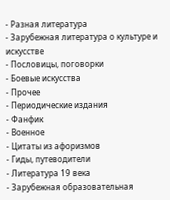- Разная литература
- Зарубежная литература о культуре и искусстве
- Пословицы, поговорки
- Боевые искусства
- Прочее
- Периодические издания
- Фанфик
- Военное
- Цитаты из афоризмов
- Гиды, путеводители
- Литература 19 века
- Зарубежная образовательная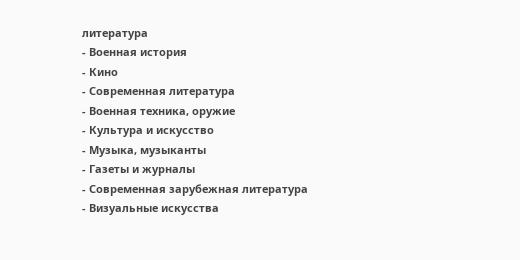литература
- Военная история
- Кино
- Современная литература
- Военная техника, оружие
- Культура и искусство
- Музыка, музыканты
- Газеты и журналы
- Современная зарубежная литература
- Визуальные искусства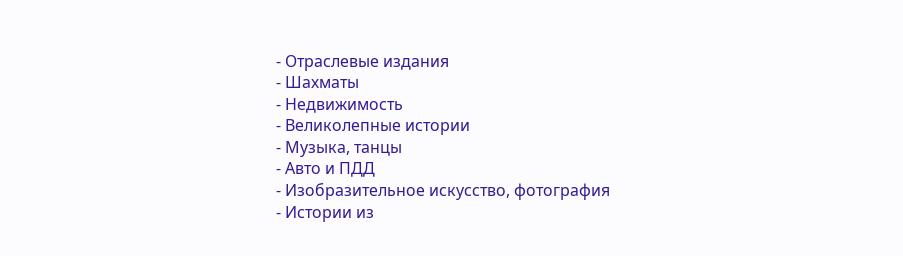- Отраслевые издания
- Шахматы
- Недвижимость
- Великолепные истории
- Музыка, танцы
- Авто и ПДД
- Изобразительное искусство, фотография
- Истории из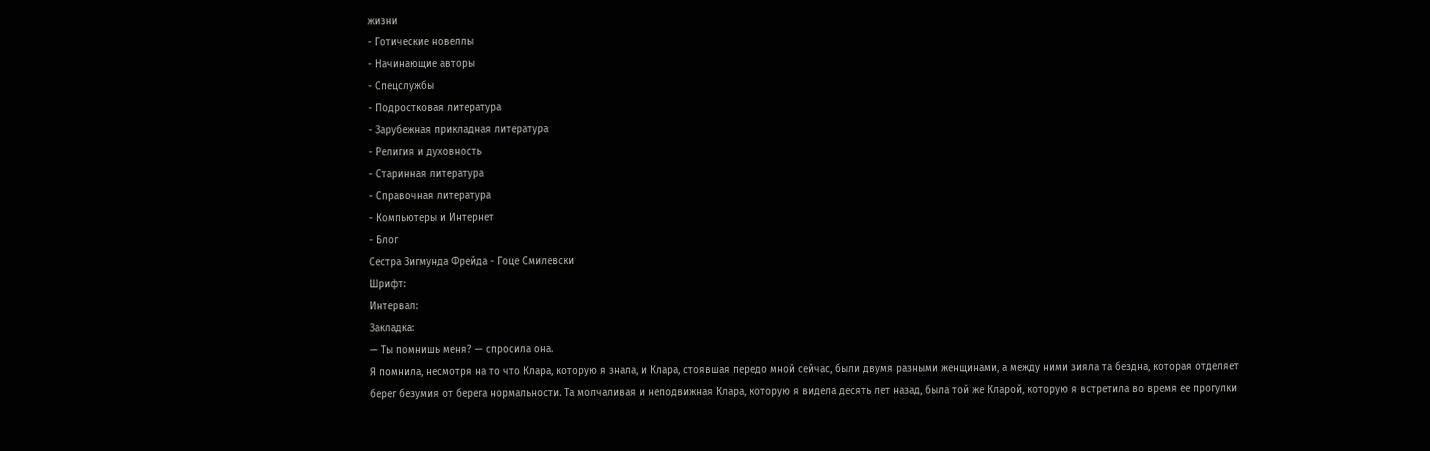жизни
- Готические новеллы
- Начинающие авторы
- Спецслужбы
- Подростковая литература
- Зарубежная прикладная литература
- Религия и духовность
- Старинная литература
- Справочная литература
- Компьютеры и Интернет
- Блог
Сестра Зигмунда Фрейда - Гоце Смилевски
Шрифт:
Интервал:
Закладка:
— Ты помнишь меня? — спросила она.
Я помнила, несмотря на то что Клара, которую я знала, и Клара, стоявшая передо мной сейчас, были двумя разными женщинами, а между ними зияла та бездна, которая отделяет берег безумия от берега нормальности. Та молчаливая и неподвижная Клара, которую я видела десять лет назад, была той же Кларой, которую я встретила во время ее прогулки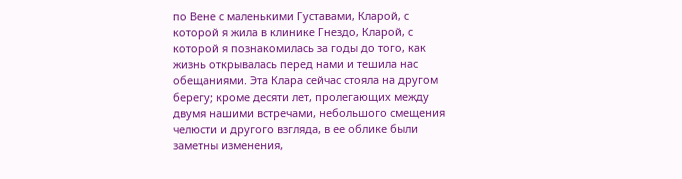по Вене с маленькими Густавами, Кларой, с которой я жила в клинике Гнездо, Кларой, с которой я познакомилась за годы до того, как жизнь открывалась перед нами и тешила нас обещаниями. Эта Клара сейчас стояла на другом берегу; кроме десяти лет, пролегающих между двумя нашими встречами, небольшого смещения челюсти и другого взгляда, в ее облике были заметны изменения,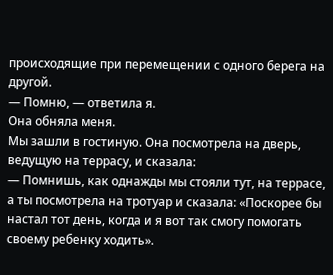происходящие при перемещении с одного берега на другой.
— Помню, — ответила я.
Она обняла меня.
Мы зашли в гостиную. Она посмотрела на дверь, ведущую на террасу, и сказала:
— Помнишь, как однажды мы стояли тут, на террасе, а ты посмотрела на тротуар и сказала: «Поскорее бы настал тот день, когда и я вот так смогу помогать своему ребенку ходить».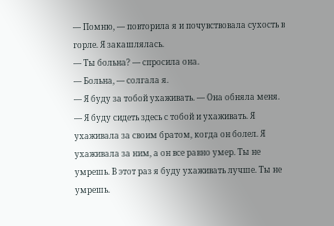— Помню, — повторила я и почувствовала сухость в горле. Я закашлялась.
— Ты больна? — спросила она.
— Больна, — солгала я.
— Я буду за тобой ухаживать. — Она обняла меня. — Я буду сидеть здесь с тобой и ухаживать. Я ухаживала за своим братом, когда он болел. Я ухаживала за ним, а он все равно умер. Ты не умрешь. В этот раз я буду ухаживать лучше. Ты не умрешь.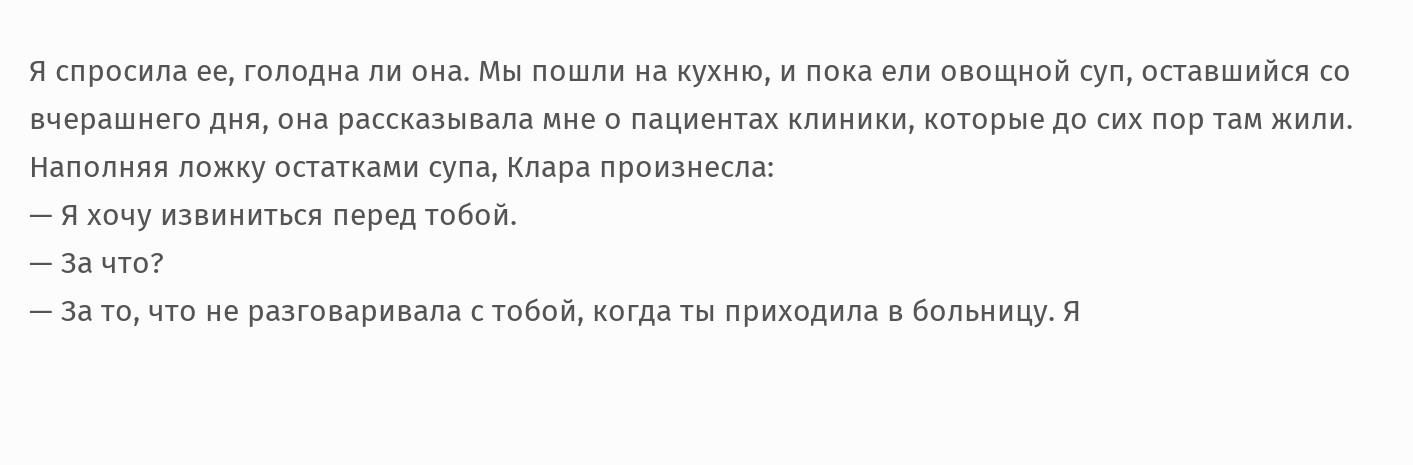Я спросила ее, голодна ли она. Мы пошли на кухню, и пока ели овощной суп, оставшийся со вчерашнего дня, она рассказывала мне о пациентах клиники, которые до сих пор там жили. Наполняя ложку остатками супа, Клара произнесла:
— Я хочу извиниться перед тобой.
— За что?
— За то, что не разговаривала с тобой, когда ты приходила в больницу. Я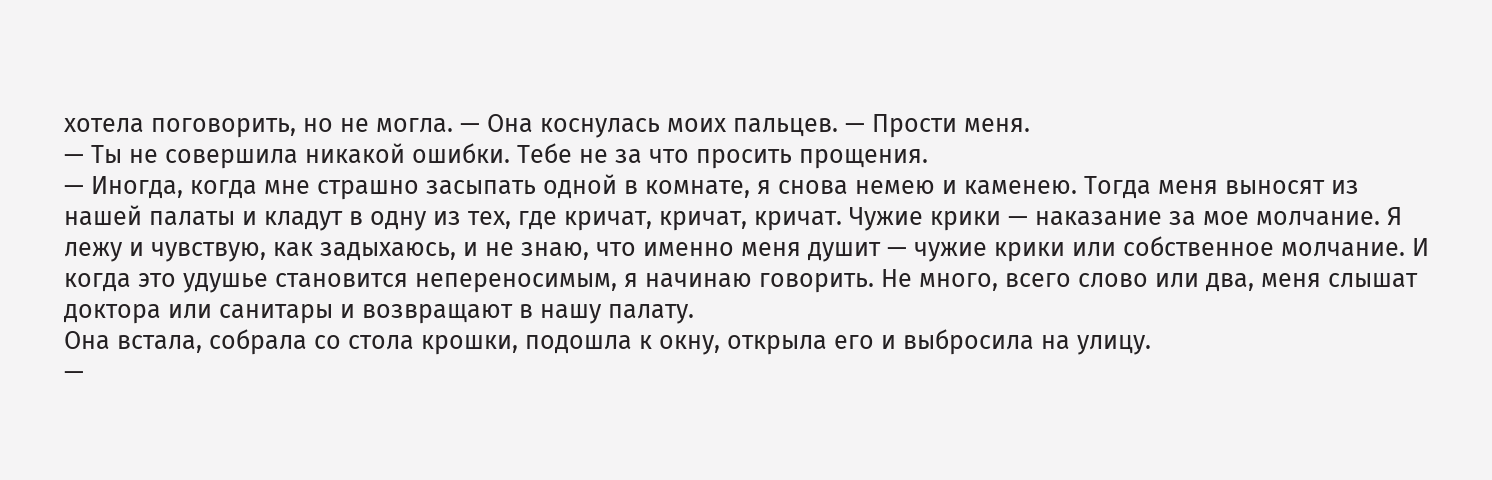хотела поговорить, но не могла. — Она коснулась моих пальцев. — Прости меня.
— Ты не совершила никакой ошибки. Тебе не за что просить прощения.
— Иногда, когда мне страшно засыпать одной в комнате, я снова немею и каменею. Тогда меня выносят из нашей палаты и кладут в одну из тех, где кричат, кричат, кричат. Чужие крики — наказание за мое молчание. Я лежу и чувствую, как задыхаюсь, и не знаю, что именно меня душит — чужие крики или собственное молчание. И когда это удушье становится непереносимым, я начинаю говорить. Не много, всего слово или два, меня слышат доктора или санитары и возвращают в нашу палату.
Она встала, собрала со стола крошки, подошла к окну, открыла его и выбросила на улицу.
—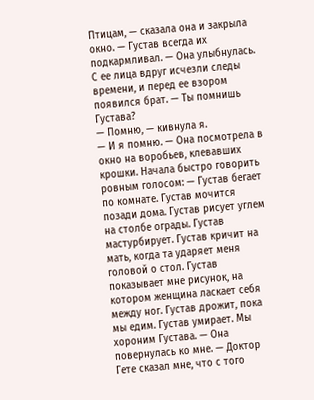Птицам, — сказала она и закрыла окно. — Густав всегда их подкармливал. — Она улыбнулась. С ее лица вдруг исчезли следы времени, и перед ее взором появился брат. — Ты помнишь Густава?
— Помню, — кивнула я.
— И я помню. — Она посмотрела в окно на воробьев, клевавших крошки. Начала быстро говорить ровным голосом: — Густав бегает по комнате. Густав мочится позади дома. Густав рисует углем на столбе ограды. Густав мастурбирует. Густав кричит на мать, когда та ударяет меня головой о стол. Густав показывает мне рисунок, на котором женщина ласкает себя между ног. Густав дрожит, пока мы едим. Густав умирает. Мы хороним Густава. — Она повернулась ко мне. — Доктор Гете сказал мне, что с того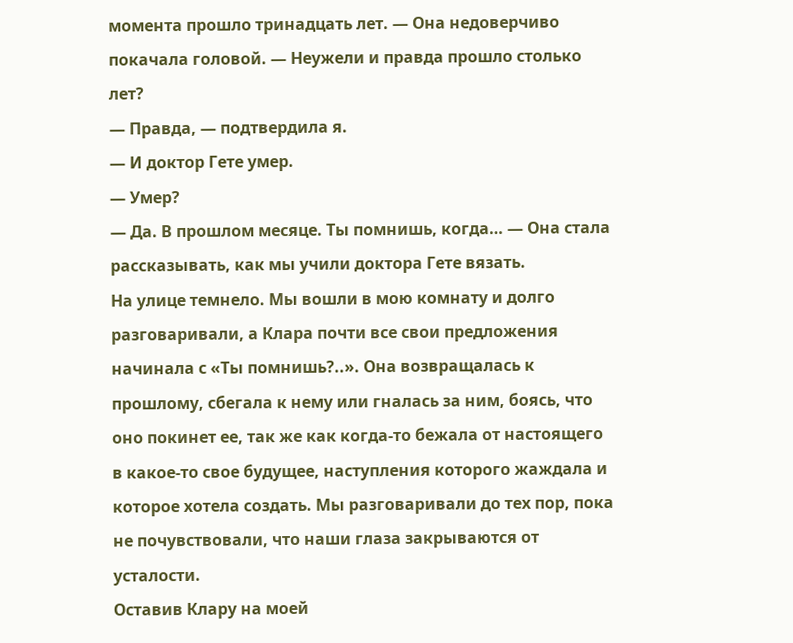момента прошло тринадцать лет. — Она недоверчиво покачала головой. — Неужели и правда прошло столько лет?
— Правда, — подтвердила я.
— И доктор Гете умер.
— Умер?
— Да. В прошлом месяце. Ты помнишь, когда… — Она стала рассказывать, как мы учили доктора Гете вязать.
На улице темнело. Мы вошли в мою комнату и долго разговаривали, а Клара почти все свои предложения начинала с «Ты помнишь?..». Она возвращалась к прошлому, сбегала к нему или гналась за ним, боясь, что оно покинет ее, так же как когда-то бежала от настоящего в какое-то свое будущее, наступления которого жаждала и которое хотела создать. Мы разговаривали до тех пор, пока не почувствовали, что наши глаза закрываются от усталости.
Оставив Клару на моей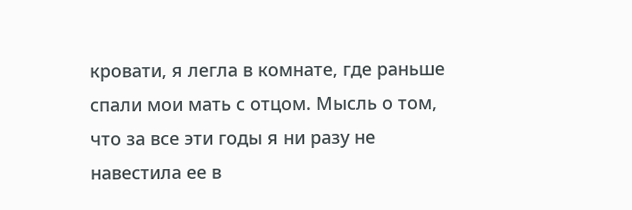кровати, я легла в комнате, где раньше спали мои мать с отцом. Мысль о том, что за все эти годы я ни разу не навестила ее в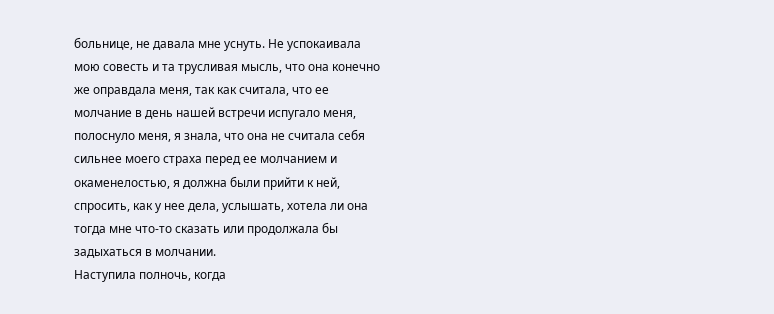больнице, не давала мне уснуть. Не успокаивала мою совесть и та трусливая мысль, что она конечно же оправдала меня, так как считала, что ее молчание в день нашей встречи испугало меня, полоснуло меня, я знала, что она не считала себя сильнее моего страха перед ее молчанием и окаменелостью, я должна были прийти к ней, спросить, как у нее дела, услышать, хотела ли она тогда мне что-то сказать или продолжала бы задыхаться в молчании.
Наступила полночь, когда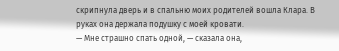скрипнула дверь и в спальню моих родителей вошла Клара. В руках она держала подушку с моей кровати.
— Мне страшно спать одной, — сказала она,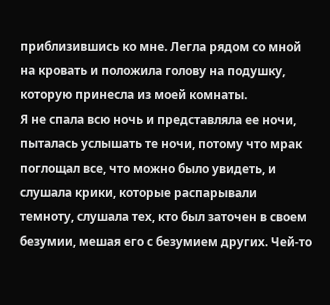приблизившись ко мне. Легла рядом со мной на кровать и положила голову на подушку, которую принесла из моей комнаты.
Я не спала всю ночь и представляла ее ночи, пыталась услышать те ночи, потому что мрак поглощал все, что можно было увидеть, и слушала крики, которые распарывали темноту, слушала тех, кто был заточен в своем безумии, мешая его с безумием других. Чей-то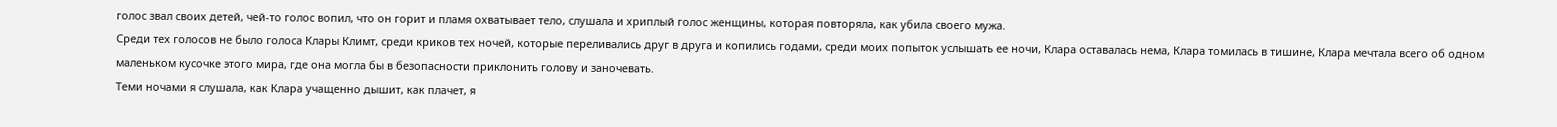голос звал своих детей, чей-то голос вопил, что он горит и пламя охватывает тело, слушала и хриплый голос женщины, которая повторяла, как убила своего мужа.
Среди тех голосов не было голоса Клары Климт, среди криков тех ночей, которые переливались друг в друга и копились годами, среди моих попыток услышать ее ночи, Клара оставалась нема, Клара томилась в тишине, Клара мечтала всего об одном маленьком кусочке этого мира, где она могла бы в безопасности приклонить голову и заночевать.
Теми ночами я слушала, как Клара учащенно дышит, как плачет, я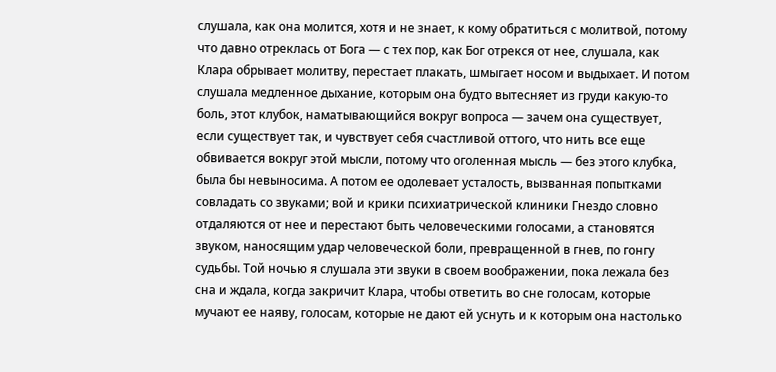слушала, как она молится, хотя и не знает, к кому обратиться с молитвой, потому что давно отреклась от Бога — с тех пор, как Бог отрекся от нее, слушала, как Клара обрывает молитву, перестает плакать, шмыгает носом и выдыхает. И потом слушала медленное дыхание, которым она будто вытесняет из груди какую-то боль, этот клубок, наматывающийся вокруг вопроса — зачем она существует, если существует так, и чувствует себя счастливой оттого, что нить все еще обвивается вокруг этой мысли, потому что оголенная мысль — без этого клубка, была бы невыносима. А потом ее одолевает усталость, вызванная попытками совладать со звуками; вой и крики психиатрической клиники Гнездо словно отдаляются от нее и перестают быть человеческими голосами, а становятся звуком, наносящим удар человеческой боли, превращенной в гнев, по гонгу судьбы. Той ночью я слушала эти звуки в своем воображении, пока лежала без сна и ждала, когда закричит Клара, чтобы ответить во сне голосам, которые мучают ее наяву, голосам, которые не дают ей уснуть и к которым она настолько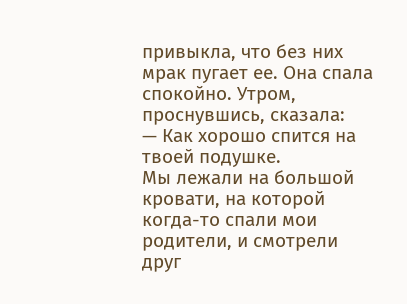привыкла, что без них мрак пугает ее. Она спала спокойно. Утром, проснувшись, сказала:
— Как хорошо спится на твоей подушке.
Мы лежали на большой кровати, на которой когда-то спали мои родители, и смотрели друг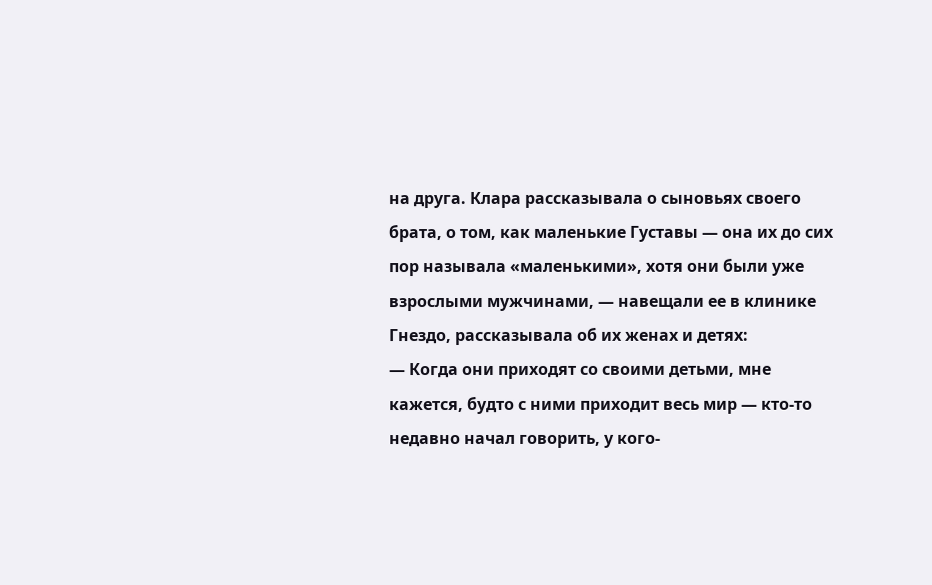на друга. Клара рассказывала о сыновьях своего брата, о том, как маленькие Густавы — она их до сих пор называла «маленькими», хотя они были уже взрослыми мужчинами, — навещали ее в клинике Гнездо, рассказывала об их женах и детях:
— Когда они приходят со своими детьми, мне кажется, будто с ними приходит весь мир — кто-то недавно начал говорить, у кого-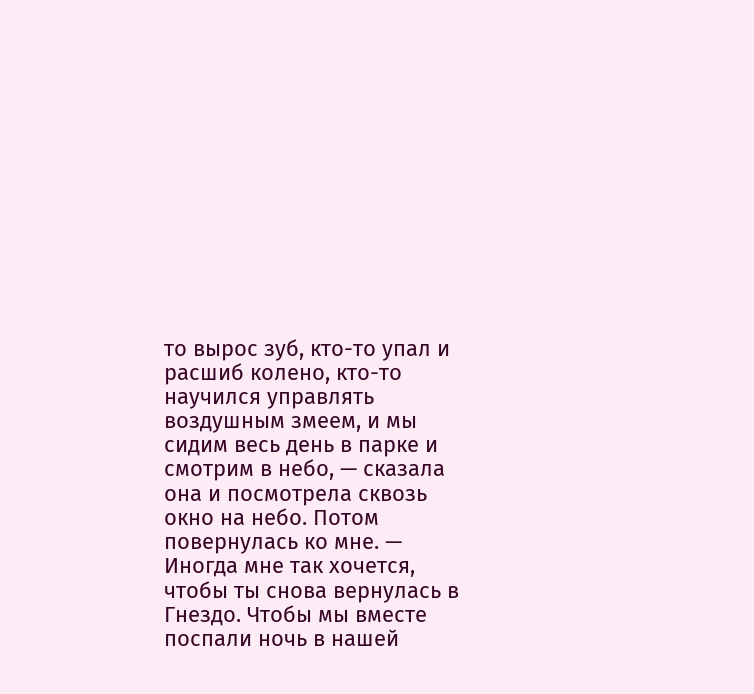то вырос зуб, кто-то упал и расшиб колено, кто-то научился управлять воздушным змеем, и мы сидим весь день в парке и смотрим в небо, — сказала она и посмотрела сквозь окно на небо. Потом повернулась ко мне. — Иногда мне так хочется, чтобы ты снова вернулась в Гнездо. Чтобы мы вместе поспали ночь в нашей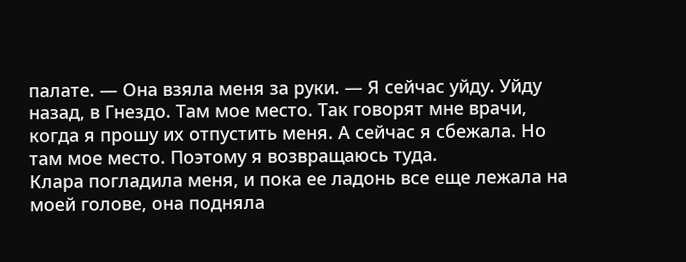палате. — Она взяла меня за руки. — Я сейчас уйду. Уйду назад, в Гнездо. Там мое место. Так говорят мне врачи, когда я прошу их отпустить меня. А сейчас я сбежала. Но там мое место. Поэтому я возвращаюсь туда.
Клара погладила меня, и пока ее ладонь все еще лежала на моей голове, она подняла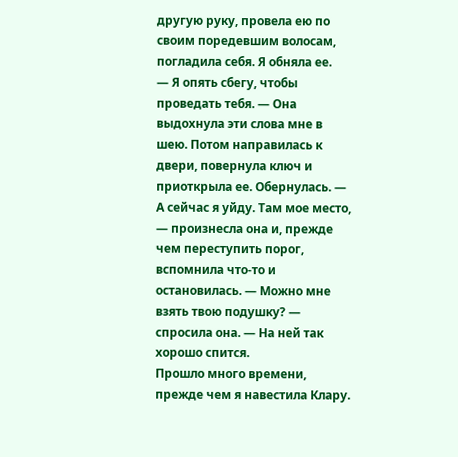другую руку, провела ею по своим поредевшим волосам, погладила себя. Я обняла ее.
— Я опять сбегу, чтобы проведать тебя. — Она выдохнула эти слова мне в шею. Потом направилась к двери, повернула ключ и приоткрыла ее. Обернулась. — А сейчас я уйду. Там мое место, — произнесла она и, прежде чем переступить порог, вспомнила что-то и остановилась. — Можно мне взять твою подушку? — спросила она. — На ней так хорошо спится.
Прошло много времени, прежде чем я навестила Клару.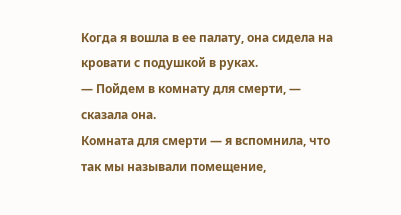Когда я вошла в ее палату, она сидела на кровати с подушкой в руках.
— Пойдем в комнату для смерти, — сказала она.
Комната для смерти — я вспомнила, что так мы называли помещение,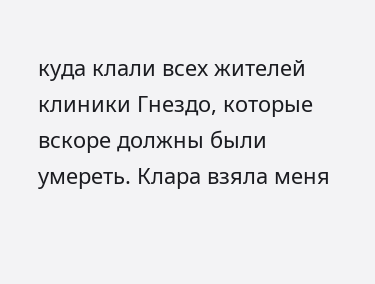куда клали всех жителей клиники Гнездо, которые вскоре должны были умереть. Клара взяла меня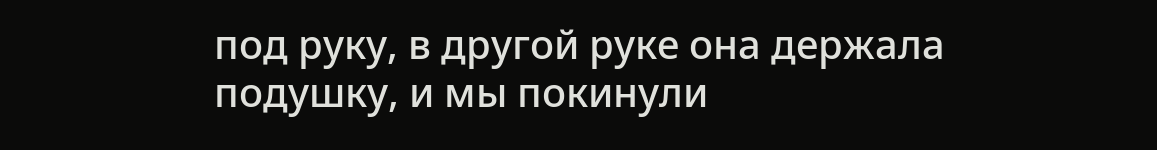под руку, в другой руке она держала подушку, и мы покинули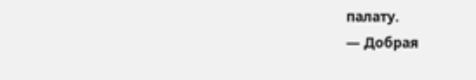палату.
— Добрая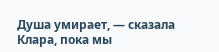Душа умирает, — сказала Клара, пока мы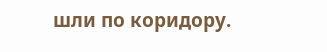шли по коридору.